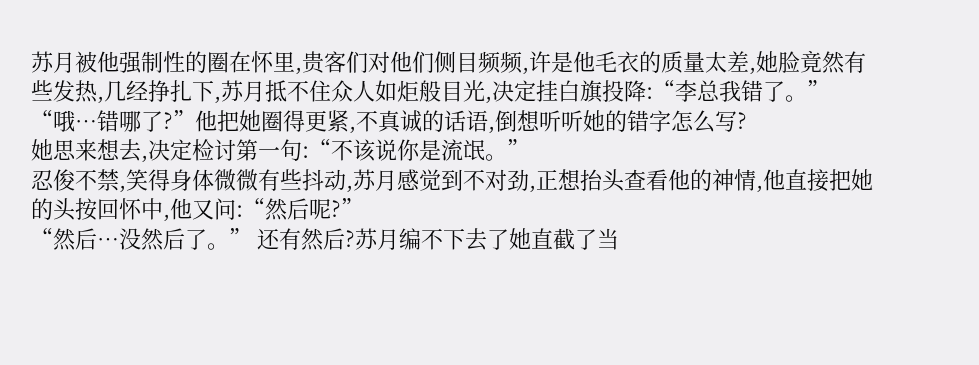苏月被他强制性的圈在怀里,贵客们对他们侧目频频,许是他毛衣的质量太差,她脸竟然有些发热,几经挣扎下,苏月抵不住众人如炬般目光,决定挂白旗投降:“李总我错了。”
“哦…错哪了?”他把她圈得更紧,不真诚的话语,倒想听听她的错字怎么写?
她思来想去,决定检讨第一句:“不该说你是流氓。”
忍俊不禁,笑得身体微微有些抖动,苏月感觉到不对劲,正想抬头查看他的神情,他直接把她的头按回怀中,他又问:“然后呢?”
“然后…没然后了。” 还有然后?苏月编不下去了她直截了当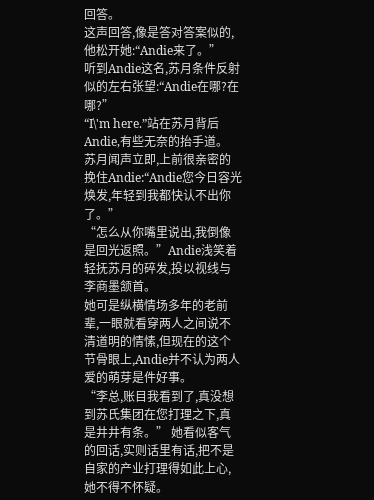回答。
这声回答,像是答对答案似的,他松开她:“Andie来了。”
听到Andie这名,苏月条件反射似的左右张望:“Andie在哪?在哪?”
“I\'m here.”站在苏月背后Andie,有些无奈的抬手道。
苏月闻声立即,上前很亲密的挽住Andie:“Andie您今日容光焕发,年轻到我都快认不出你了。”
“怎么从你嘴里说出,我倒像是回光返照。”Andie浅笑着轻抚苏月的碎发,投以视线与李商墨颔首。
她可是纵横情场多年的老前辈,一眼就看穿两人之间说不清道明的情愫,但现在的这个节骨眼上,Andie并不认为两人爱的萌芽是件好事。
“李总,账目我看到了,真没想到苏氏集团在您打理之下,真是井井有条。” 她看似客气的回话,实则话里有话,把不是自家的产业打理得如此上心,她不得不怀疑。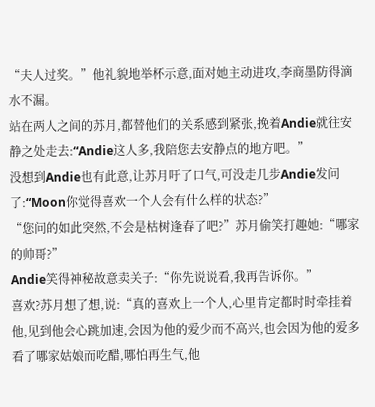“夫人过奖。”他礼貌地举杯示意,面对她主动进攻,李商墨防得滴水不漏。
站在两人之间的苏月,都替他们的关系感到紧张,挽着Andie就往安静之处走去:“Andie这人多,我陪您去安静点的地方吧。”
没想到Andie也有此意,让苏月吁了口气,可没走几步Andie发问了:“Moon你觉得喜欢一个人会有什么样的状态?”
“您问的如此突然,不会是枯树逢春了吧?”苏月偷笑打趣她:“哪家的帅哥?”
Andie笑得神秘故意卖关子:“你先说说看,我再告诉你。”
喜欢?苏月想了想,说:“真的喜欢上一个人,心里肯定都时时牵挂着他,见到他会心跳加速,会因为他的爱少而不高兴,也会因为他的爱多看了哪家姑娘而吃醋,哪怕再生气,他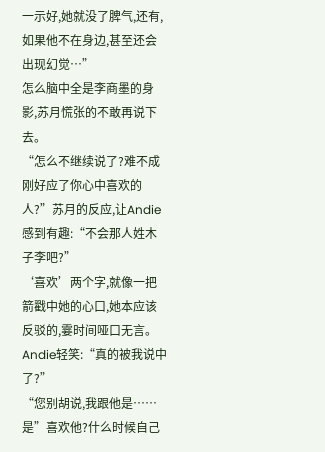一示好,她就没了脾气,还有,如果他不在身边,甚至还会出现幻觉…”
怎么脑中全是李商墨的身影,苏月慌张的不敢再说下去。
“怎么不继续说了?难不成刚好应了你心中喜欢的人?”苏月的反应,让Andie感到有趣:“不会那人姓木子李吧?”
‘喜欢’两个字,就像一把箭戳中她的心口,她本应该反驳的,霎时间哑口无言。
Andie轻笑:“真的被我说中了?”
“您别胡说,我跟他是……是”喜欢他?什么时候自己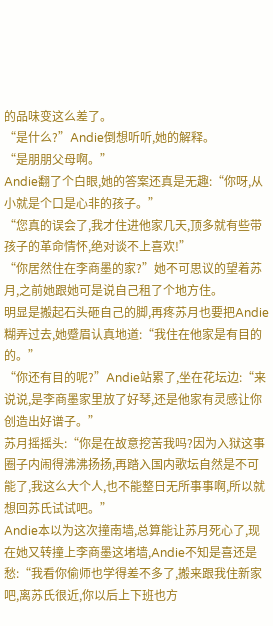的品味变这么差了。
“是什么?”Andie倒想听听,她的解释。
“是朋朋父母啊。”
Andie翻了个白眼,她的答案还真是无趣:“你呀,从小就是个口是心非的孩子。”
“您真的误会了,我才住进他家几天,顶多就有些带孩子的革命情怀,绝对谈不上喜欢!”
“你居然住在李商墨的家?”她不可思议的望着苏月,之前她跟她可是说自己租了个地方住。
明显是搬起石头砸自己的脚,再疼苏月也要把Andie糊弄过去,她蹙眉认真地道:“我住在他家是有目的的。”
“你还有目的呢?”Andie站累了,坐在花坛边:“来说说,是李商墨家里放了好琴,还是他家有灵感让你创造出好谱子。”
苏月摇摇头:“你是在故意挖苦我吗?因为入狱这事圈子内闹得沸沸扬扬,再踏入国内歌坛自然是不可能了,我这么大个人,也不能整日无所事事啊,所以就想回苏氏试试吧。”
Andie本以为这次撞南墙,总算能让苏月死心了,现在她又转撞上李商墨这堵墙,Andie不知是喜还是愁:“我看你偷师也学得差不多了,搬来跟我住新家吧,离苏氏很近,你以后上下班也方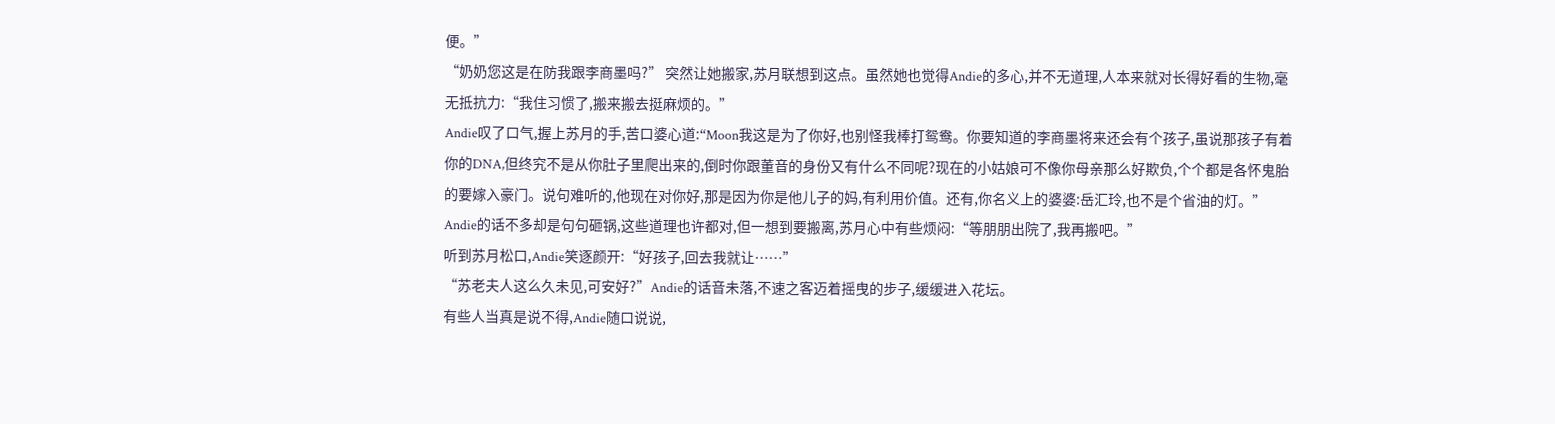便。”
“奶奶您这是在防我跟李商墨吗?” 突然让她搬家,苏月联想到这点。虽然她也觉得Andie的多心,并不无道理,人本来就对长得好看的生物,毫无抵抗力:“我住习惯了,搬来搬去挺麻烦的。”
Andie叹了口气,握上苏月的手,苦口婆心道:“Moon我这是为了你好,也别怪我棒打鸳鸯。你要知道的李商墨将来还会有个孩子,虽说那孩子有着你的DNA,但终究不是从你肚子里爬出来的,倒时你跟董音的身份又有什么不同呢?现在的小姑娘可不像你母亲那么好欺负,个个都是各怀鬼胎的要嫁入豪门。说句难听的,他现在对你好,那是因为你是他儿子的妈,有利用价值。还有,你名义上的婆婆:岳汇玲,也不是个省油的灯。”
Andie的话不多却是句句砸锅,这些道理也许都对,但一想到要搬离,苏月心中有些烦闷:“等朋朋出院了,我再搬吧。”
听到苏月松口,Andie笑逐颜开:“好孩子,回去我就让……”
“苏老夫人这么久未见,可安好?”Andie的话音未落,不速之客迈着摇曳的步子,缓缓进入花坛。
有些人当真是说不得,Andie随口说说,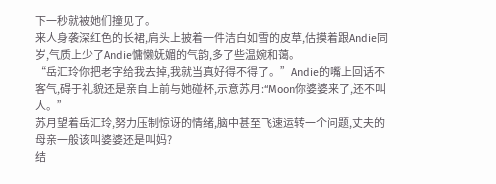下一秒就被她们撞见了。
来人身袭深红色的长裙,肩头上披着一件洁白如雪的皮草,估摸着跟Andie同岁,气质上少了Andie慵懒妩媚的气韵,多了些温婉和蔼。
“岳汇玲你把老字给我去掉,我就当真好得不得了。”Andie的嘴上回话不客气,碍于礼貌还是亲自上前与她碰杯,示意苏月:“Moon你婆婆来了,还不叫人。”
苏月望着岳汇玲,努力压制惊讶的情绪,脑中甚至飞速运转一个问题,丈夫的母亲一般该叫婆婆还是叫妈?
结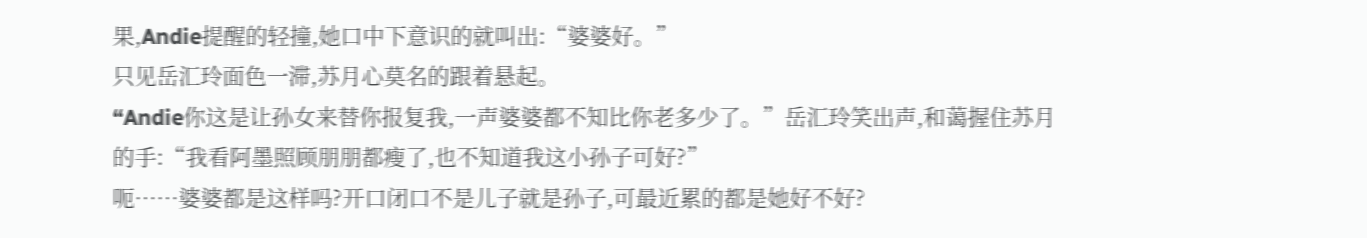果,Andie提醒的轻撞,她口中下意识的就叫出:“婆婆好。”
只见岳汇玲面色一滞,苏月心莫名的跟着悬起。
“Andie你这是让孙女来替你报复我,一声婆婆都不知比你老多少了。”岳汇玲笑出声,和蔼握住苏月的手:“我看阿墨照顾朋朋都瘦了,也不知道我这小孙子可好?”
呃……婆婆都是这样吗?开口闭口不是儿子就是孙子,可最近累的都是她好不好?